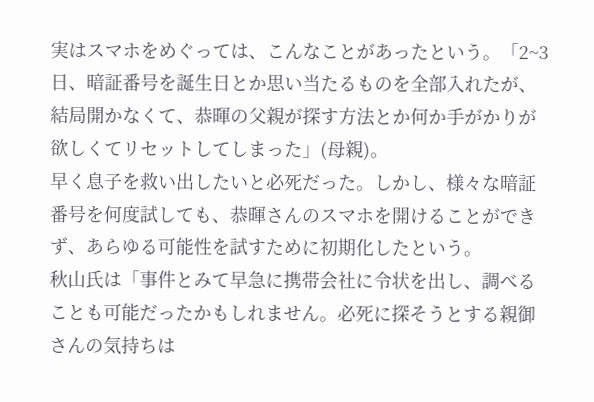実はスマホをめぐっては、こんなことがあったという。「2~3日、暗証番号を誕生日とか思い当たるものを全部入れたが、結局開かなくて、恭暉の父親が探す方法とか何か手がかりが欲しくてリセットしてしまった」(母親)。
早く息子を救い出したいと必死だった。しかし、様々な暗証番号を何度試しても、恭暉さんのスマホを開けることができず、あらゆる可能性を試すために初期化したという。
秋山氏は「事件とみて早急に携帯会社に令状を出し、調べることも可能だったかもしれません。必死に探そうとする親御さんの気持ちは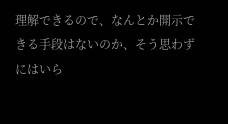理解できるので、なんとか開示できる手段はないのか、そう思わずにはいら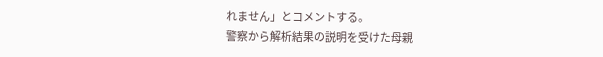れません」とコメントする。
警察から解析結果の説明を受けた母親